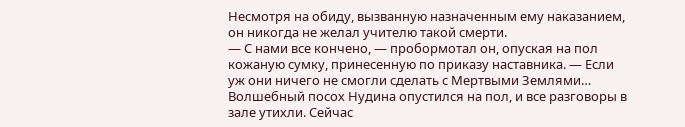Несмотря на обиду, вызванную назначенным ему наказанием, он никогда не желал учителю такой смерти.
— С нами все кончено, — пробормотал он, опуская на пол кожаную сумку, принесенную по приказу наставника. — Если уж они ничего не смогли сделать с Мертвыми Землями…
Волшебный посох Нудина опустился на пол, и все разговоры в зале утихли. Сейчас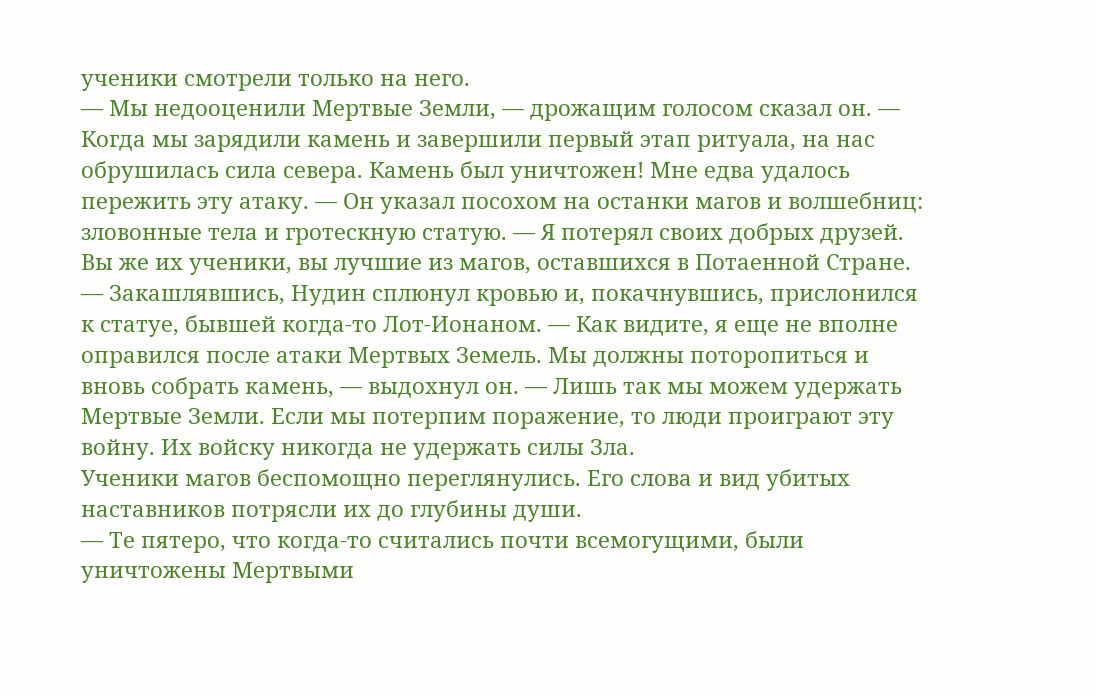ученики смотрели только на него.
— Мы недооценили Мертвые Земли, — дрожащим голосом сказал он. — Когда мы зарядили камень и завершили первый этап ритуала, на нас обрушилась сила севера. Камень был уничтожен! Мне едва удалось пережить эту атаку. — Он указал посохом на останки магов и волшебниц: зловонные тела и гротескную статую. — Я потерял своих добрых друзей. Вы же их ученики, вы лучшие из магов, оставшихся в Потаенной Стране. — Закашлявшись, Нудин сплюнул кровью и, покачнувшись, прислонился к статуе, бывшей когда-то Лот-Ионаном. — Как видите, я еще не вполне оправился после атаки Мертвых Земель. Мы должны поторопиться и вновь собрать камень, — выдохнул он. — Лишь так мы можем удержать Мертвые Земли. Если мы потерпим поражение, то люди проиграют эту войну. Их войску никогда не удержать силы Зла.
Ученики магов беспомощно переглянулись. Его слова и вид убитых наставников потрясли их до глубины души.
— Те пятеро, что когда-то считались почти всемогущими, были уничтожены Мертвыми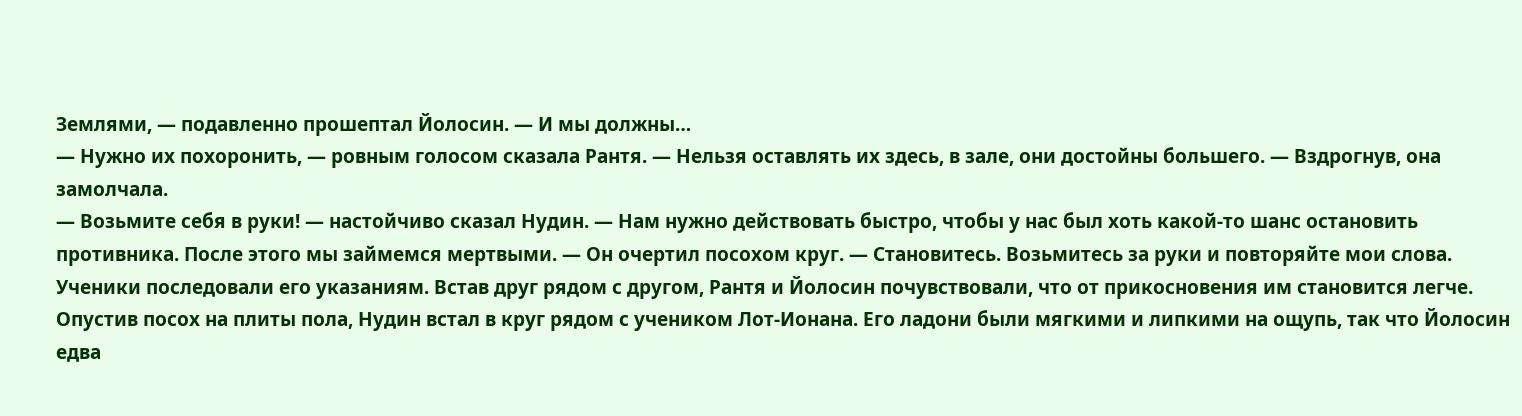Землями, — подавленно прошептал Йолосин. — И мы должны…
— Нужно их похоронить, — ровным голосом сказала Рантя. — Нельзя оставлять их здесь, в зале, они достойны большего. — Вздрогнув, она замолчала.
— Возьмите себя в руки! — настойчиво сказал Нудин. — Нам нужно действовать быстро, чтобы у нас был хоть какой-то шанс остановить противника. После этого мы займемся мертвыми. — Он очертил посохом круг. — Становитесь. Возьмитесь за руки и повторяйте мои слова.
Ученики последовали его указаниям. Встав друг рядом с другом, Рантя и Йолосин почувствовали, что от прикосновения им становится легче.
Опустив посох на плиты пола, Нудин встал в круг рядом с учеником Лот-Ионана. Его ладони были мягкими и липкими на ощупь, так что Йолосин едва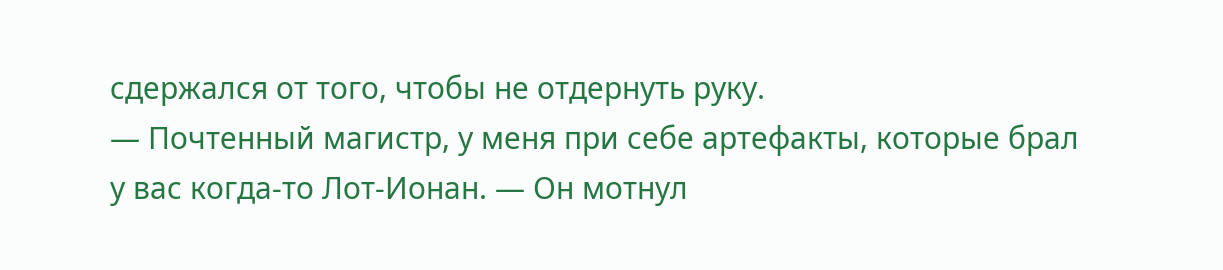сдержался от того, чтобы не отдернуть руку.
— Почтенный магистр, у меня при себе артефакты, которые брал у вас когда-то Лот-Ионан. — Он мотнул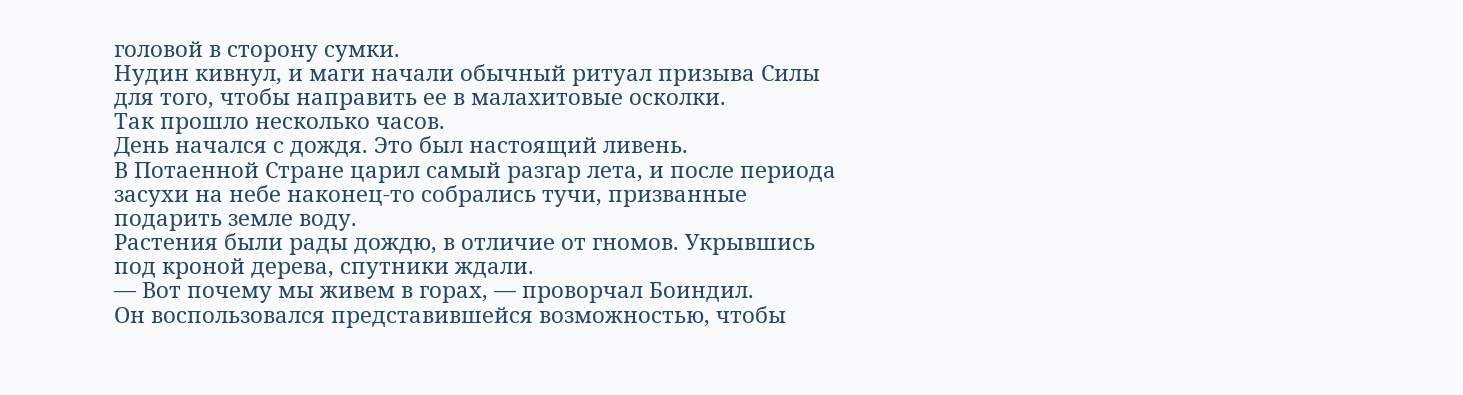головой в сторону сумки.
Нудин кивнул, и маги начали обычный ритуал призыва Силы для того, чтобы направить ее в малахитовые осколки.
Так прошло несколько часов.
День начался с дождя. Это был настоящий ливень.
В Потаенной Стране царил самый разгар лета, и после периода засухи на небе наконец-то собрались тучи, призванные подарить земле воду.
Растения были рады дождю, в отличие от гномов. Укрывшись под кроной дерева, спутники ждали.
— Вот почему мы живем в горах, — проворчал Боиндил.
Он воспользовался представившейся возможностью, чтобы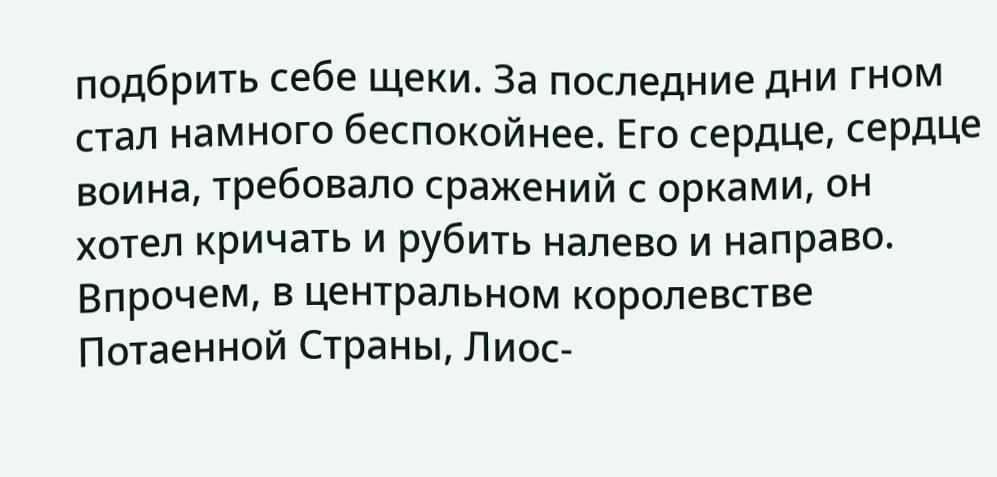подбрить себе щеки. За последние дни гном стал намного беспокойнее. Его сердце, сердце воина, требовало сражений с орками, он хотел кричать и рубить налево и направо. Впрочем, в центральном королевстве Потаенной Страны, Лиос-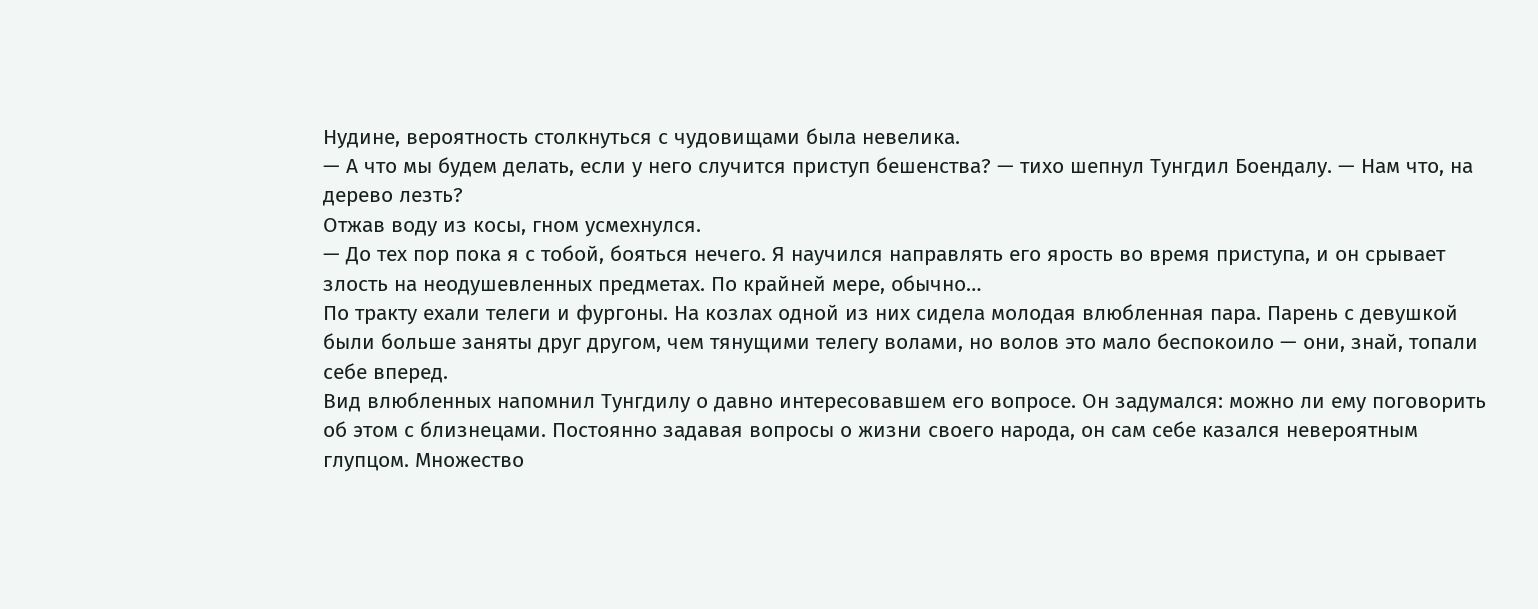Нудине, вероятность столкнуться с чудовищами была невелика.
— А что мы будем делать, если у него случится приступ бешенства? — тихо шепнул Тунгдил Боендалу. — Нам что, на дерево лезть?
Отжав воду из косы, гном усмехнулся.
— До тех пор пока я с тобой, бояться нечего. Я научился направлять его ярость во время приступа, и он срывает злость на неодушевленных предметах. По крайней мере, обычно…
По тракту ехали телеги и фургоны. На козлах одной из них сидела молодая влюбленная пара. Парень с девушкой были больше заняты друг другом, чем тянущими телегу волами, но волов это мало беспокоило — они, знай, топали себе вперед.
Вид влюбленных напомнил Тунгдилу о давно интересовавшем его вопросе. Он задумался: можно ли ему поговорить об этом с близнецами. Постоянно задавая вопросы о жизни своего народа, он сам себе казался невероятным глупцом. Множество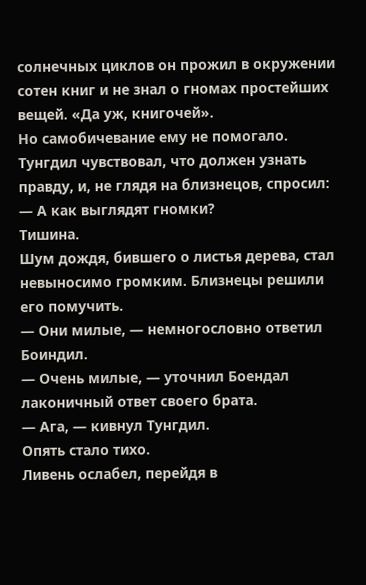солнечных циклов он прожил в окружении сотен книг и не знал о гномах простейших вещей. «Да уж, книгочей».
Но самобичевание ему не помогало. Тунгдил чувствовал, что должен узнать правду, и, не глядя на близнецов, спросил:
— А как выглядят гномки?
Тишина.
Шум дождя, бившего о листья дерева, стал невыносимо громким. Близнецы решили его помучить.
— Они милые, — немногословно ответил Боиндил.
— Очень милые, — уточнил Боендал лаконичный ответ своего брата.
— Ага, — кивнул Тунгдил.
Опять стало тихо.
Ливень ослабел, перейдя в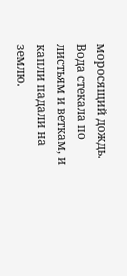моросящий дождь. Вода стекала по листьям и веткам, и капли падали на землю.